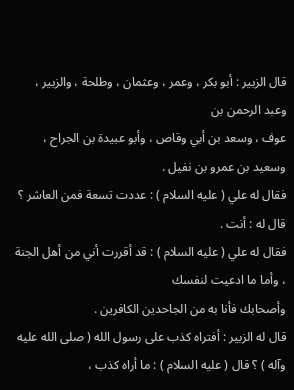قال الزبير : أبو بكر ، وعمر ، وعثمان ، وطلحة ، والزبير ، وعبد الرحمن بن
عوف ، وسعد بن أبي وقاص ، وأبو عبيدة بن الجراح ، وسعيد بن عمرو بن نفيل .
فقال له علي ( عليه السلام ) : عددت تسعة فمن العاشر ؟
قال له : أنت .
فقال له علي ( عليه السلام ) : قد أقررت أني من أهل الجنة ، وأما ما ادعيت لنفسك
وأصحابك فأنا به من الجاحدين الكافرين .
قال له الزبير : أفتراه كذب على رسول الله ( صلى الله عليه وآله ) ؟ قال ( عليه السلام ) : ما أراه كذب ،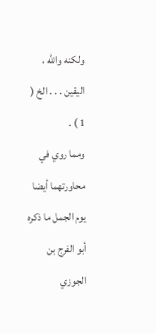ولكنه والله ، اليقين . . . الخ ( 1 ) .
ومما روي في محاورتهما أيضا يوم الجمل ما ذكره أبو الفرج بن الجوزي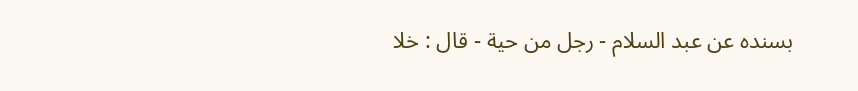بسنده عن عبد السلام - رجل من حية - قال : خلا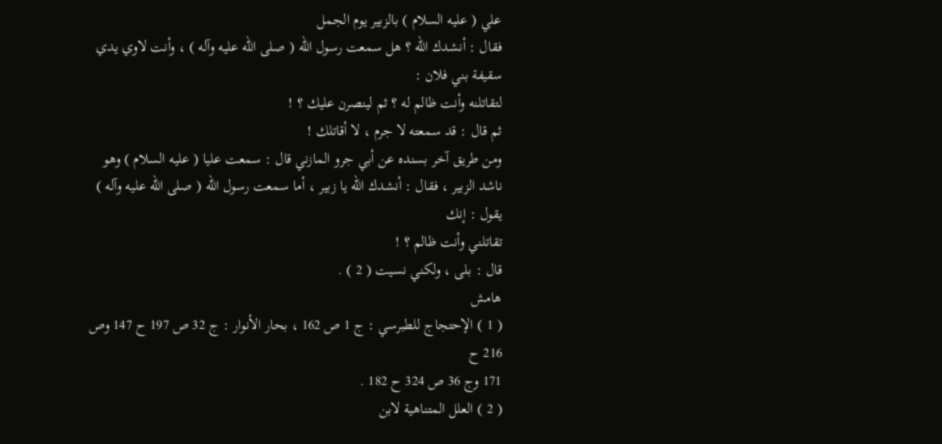علي ( عليه السلام ) بالزبير يوم الجمل
فقال : أنشدك الله ؟ هل سمعت رسول الله ( صلى الله عليه وآله ) ، وأنت لاوي يدي سقيفة بني فلان :
لتقاتلنه وأنت ظالم له ؟ ثم لينصرن عليك ؟ !
ثم قال : قد سمعته لا جرم ، لا أقاتلك !
ومن طريق آخر بسنده عن أبي جرو المازني قال : سمعت عليا ( عليه السلام ) وهو
ناشد الزبير ، فقال : أنشدك الله يا زبير ، أما سمعت رسول الله ( صلى الله عليه وآله ) يقول : إنك
تقاتلني وأنت ظالم ؟ !
قال : بلى ، ولكني نسيت ( 2 ) .
هامش
( 1 ) الإحتجاج للطبرسي : ج 1 ص 162 ، بحار الأنوار : ج 32 ص 197 ح 147 وص 216 ح
171 وج 36 ص 324 ح 182 .
( 2 ) العلل المتناهية لابن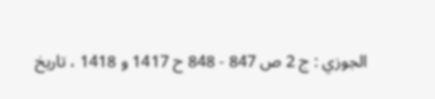الجوزي : ج 2 ص 847 - 848 ح 1417 و 1418 ، تاريخ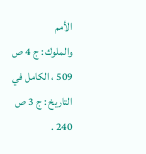الأمم
والملوك : ج 4 ص 509 ، الكامل في التاريخ : ج 3 ص 240 .